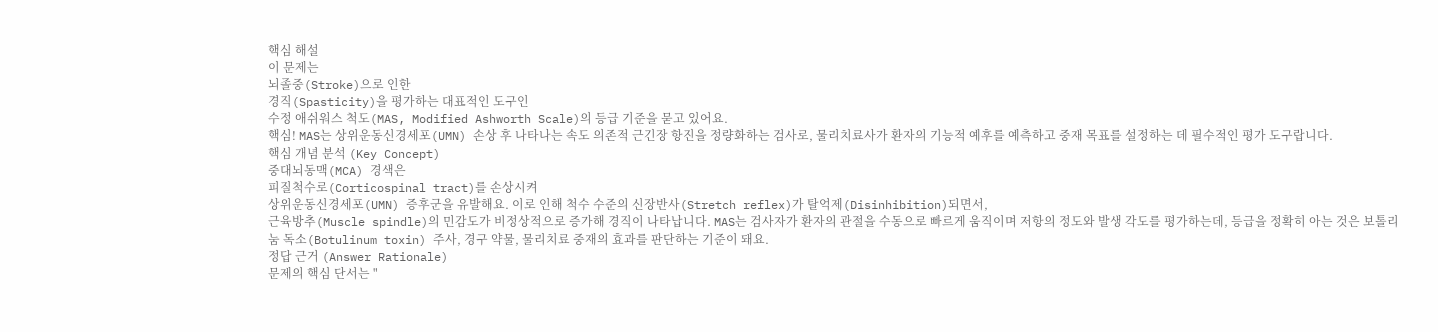핵심 해설
이 문제는
뇌졸중(Stroke)으로 인한
경직(Spasticity)을 평가하는 대표적인 도구인
수정 애쉬워스 척도(MAS, Modified Ashworth Scale)의 등급 기준을 묻고 있어요.
핵심! MAS는 상위운동신경세포(UMN) 손상 후 나타나는 속도 의존적 근긴장 항진을 정량화하는 검사로, 물리치료사가 환자의 기능적 예후를 예측하고 중재 목표를 설정하는 데 필수적인 평가 도구랍니다.
핵심 개념 분석 (Key Concept)
중대뇌동맥(MCA) 경색은
피질척수로(Corticospinal tract)를 손상시켜
상위운동신경세포(UMN) 증후군을 유발해요. 이로 인해 척수 수준의 신장반사(Stretch reflex)가 탈억제(Disinhibition)되면서,
근육방추(Muscle spindle)의 민감도가 비정상적으로 증가해 경직이 나타납니다. MAS는 검사자가 환자의 관절을 수동으로 빠르게 움직이며 저항의 정도와 발생 각도를 평가하는데, 등급을 정확히 아는 것은 보톨리눔 독소(Botulinum toxin) 주사, 경구 약물, 물리치료 중재의 효과를 판단하는 기준이 돼요.
정답 근거 (Answer Rationale)
문제의 핵심 단서는 "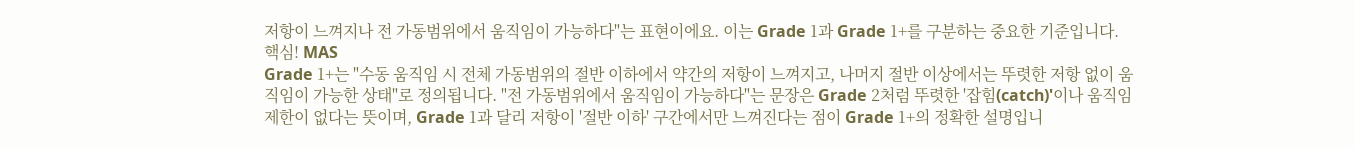저항이 느껴지나 전 가동범위에서 움직임이 가능하다"는 표현이에요. 이는 Grade 1과 Grade 1+를 구분하는 중요한 기준입니다.
핵심! MAS
Grade 1+는 "수동 움직임 시 전체 가동범위의 절반 이하에서 약간의 저항이 느껴지고, 나머지 절반 이상에서는 뚜렷한 저항 없이 움직임이 가능한 상태"로 정의됩니다. "전 가동범위에서 움직임이 가능하다"는 문장은 Grade 2처럼 뚜렷한 '잡힘(catch)'이나 움직임 제한이 없다는 뜻이며, Grade 1과 달리 저항이 '절반 이하' 구간에서만 느껴진다는 점이 Grade 1+의 정확한 설명입니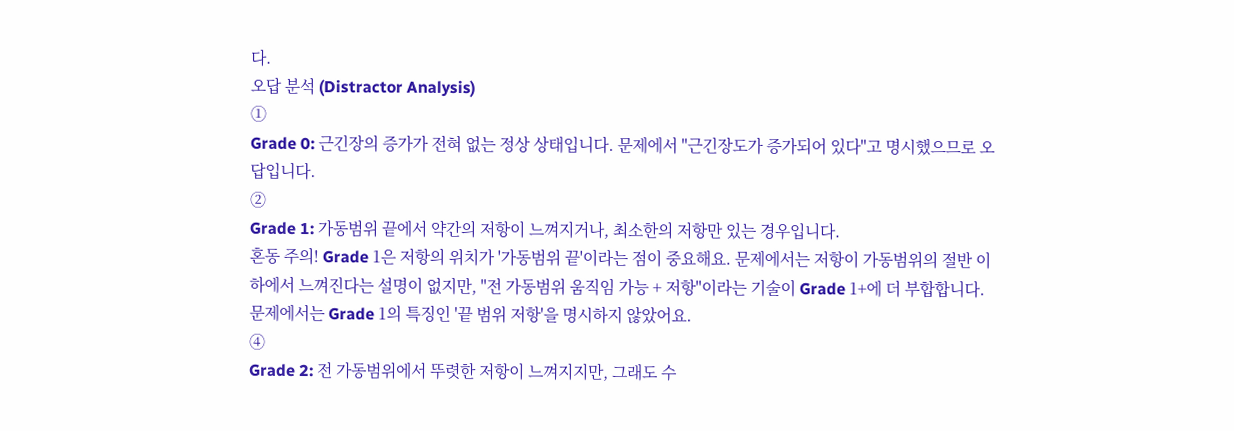다.
오답 분석 (Distractor Analysis)
①
Grade 0: 근긴장의 증가가 전혀 없는 정상 상태입니다. 문제에서 "근긴장도가 증가되어 있다"고 명시했으므로 오답입니다.
②
Grade 1: 가동범위 끝에서 약간의 저항이 느껴지거나, 최소한의 저항만 있는 경우입니다.
혼동 주의! Grade 1은 저항의 위치가 '가동범위 끝'이라는 점이 중요해요. 문제에서는 저항이 가동범위의 절반 이하에서 느껴진다는 설명이 없지만, "전 가동범위 움직임 가능 + 저항"이라는 기술이 Grade 1+에 더 부합합니다. 문제에서는 Grade 1의 특징인 '끝 범위 저항'을 명시하지 않았어요.
④
Grade 2: 전 가동범위에서 뚜렷한 저항이 느껴지지만, 그래도 수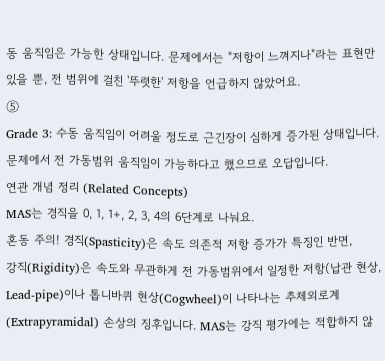동 움직임은 가능한 상태입니다. 문제에서는 "저항이 느껴지나"라는 표현만 있을 뿐, 전 범위에 걸친 '뚜렷한' 저항을 언급하지 않았어요.
⑤
Grade 3: 수동 움직임이 어려울 정도로 근긴장이 심하게 증가된 상태입니다. 문제에서 전 가동범위 움직임이 가능하다고 했으므로 오답입니다.
연관 개념 정리 (Related Concepts)
MAS는 경직을 0, 1, 1+, 2, 3, 4의 6단계로 나눠요.
혼동 주의! 경직(Spasticity)은 속도 의존적 저항 증가가 특징인 반면,
강직(Rigidity)은 속도와 무관하게 전 가동범위에서 일정한 저항(납관 현상, Lead-pipe)이나 톱니바퀴 현상(Cogwheel)이 나타나는 추체외로계(Extrapyramidal) 손상의 징후입니다. MAS는 강직 평가에는 적합하지 않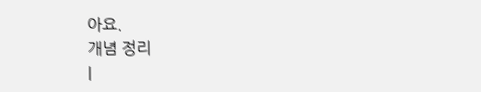아요.
개념 정리
|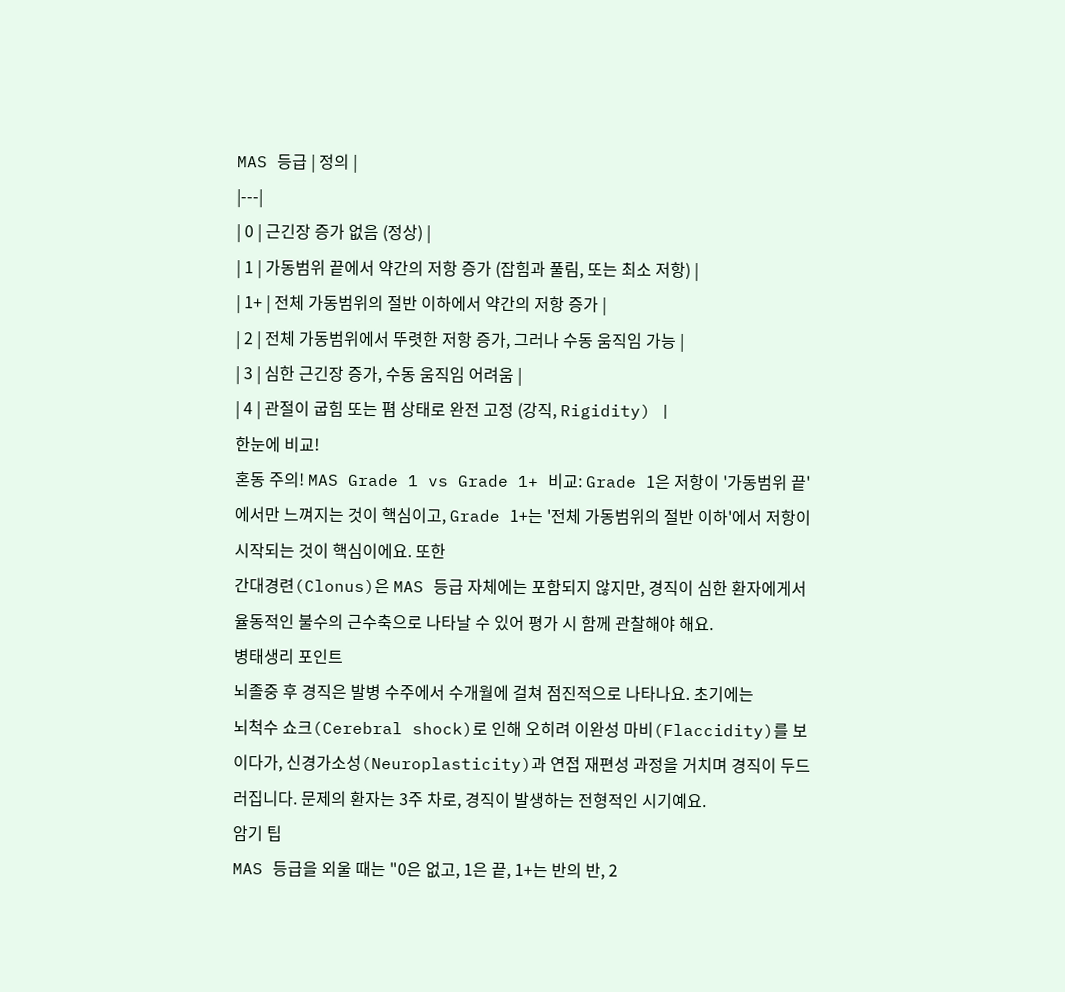MAS 등급 | 정의 |
|---|
| 0 | 근긴장 증가 없음 (정상) |
| 1 | 가동범위 끝에서 약간의 저항 증가 (잡힘과 풀림, 또는 최소 저항) |
| 1+ | 전체 가동범위의 절반 이하에서 약간의 저항 증가 |
| 2 | 전체 가동범위에서 뚜렷한 저항 증가, 그러나 수동 움직임 가능 |
| 3 | 심한 근긴장 증가, 수동 움직임 어려움 |
| 4 | 관절이 굽힘 또는 폄 상태로 완전 고정 (강직, Rigidity) |
한눈에 비교!
혼동 주의! MAS Grade 1 vs Grade 1+ 비교: Grade 1은 저항이 '가동범위 끝'에서만 느껴지는 것이 핵심이고, Grade 1+는 '전체 가동범위의 절반 이하'에서 저항이 시작되는 것이 핵심이에요. 또한
간대경련(Clonus)은 MAS 등급 자체에는 포함되지 않지만, 경직이 심한 환자에게서 율동적인 불수의 근수축으로 나타날 수 있어 평가 시 함께 관찰해야 해요.
병태생리 포인트
뇌졸중 후 경직은 발병 수주에서 수개월에 걸쳐 점진적으로 나타나요. 초기에는
뇌척수 쇼크(Cerebral shock)로 인해 오히려 이완성 마비(Flaccidity)를 보이다가, 신경가소성(Neuroplasticity)과 연접 재편성 과정을 거치며 경직이 두드러집니다. 문제의 환자는 3주 차로, 경직이 발생하는 전형적인 시기예요.
암기 팁
MAS 등급을 외울 때는 "0은 없고, 1은 끝, 1+는 반의 반, 2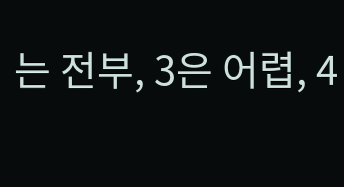는 전부, 3은 어렵, 4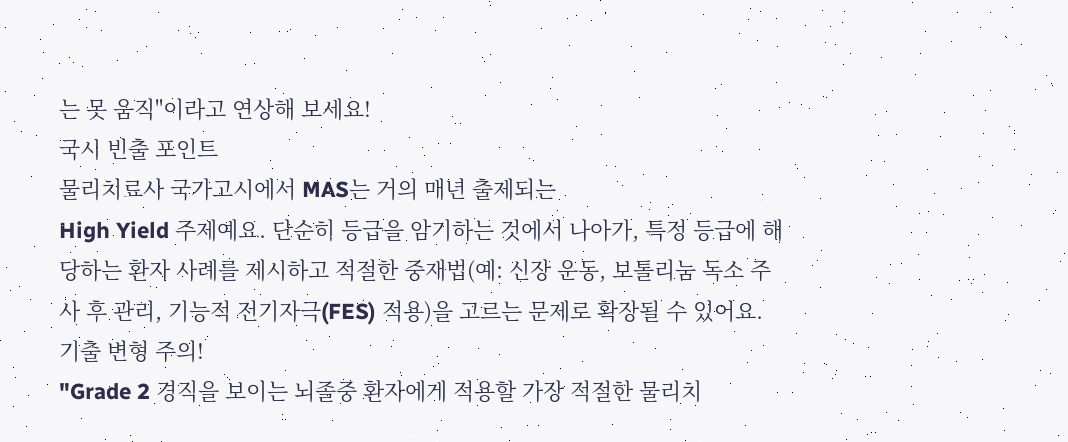는 못 움직"이라고 연상해 보세요!
국시 빈출 포인트
물리치료사 국가고시에서 MAS는 거의 매년 출제되는
High Yield 주제예요. 단순히 등급을 암기하는 것에서 나아가, 특정 등급에 해당하는 환자 사례를 제시하고 적절한 중재법(예: 신장 운동, 보톨리눔 독소 주사 후 관리, 기능적 전기자극(FES) 적용)을 고르는 문제로 확장될 수 있어요.
기출 변형 주의!
"Grade 2 경직을 보이는 뇌졸중 환자에게 적용할 가장 적절한 물리치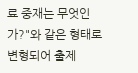료 중재는 무엇인가?"와 같은 형태로 변형되어 출제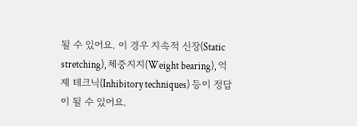될 수 있어요. 이 경우 지속적 신장(Static stretching), 체중지지(Weight bearing), 억제 테크닉(Inhibitory techniques) 등이 정답이 될 수 있어요.